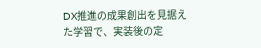DX推進の成果創出を見据えた学習で、実装後の定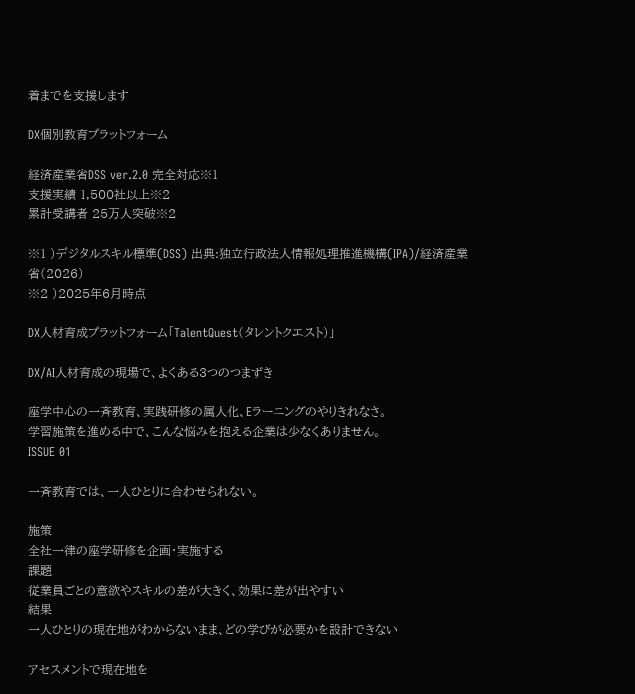着までを支援します

DX個別教育プラットフォーム

経済産業省DSS ver.2.0 完全対応※1
支援実績 1,500社以上※2
累計受講者 25万人突破※2

※1 )デジタルスキル標準(DSS) 出典:独立行政法人情報処理推進機構(IPA)/経済産業省(2026)
※2 )2025年6月時点

DX人材育成プラットフォーム「TalentQuest(タレントクエスト)」

DX/AI人材育成の現場で、よくある3つのつまずき

座学中心の一斉教育、実践研修の属人化、Eラーニングのやりきれなさ。
学習施策を進める中で、こんな悩みを抱える企業は少なくありません。
ISSUE 01

一斉教育では、一人ひとりに合わせられない。

施策
全社一律の座学研修を企画・実施する
課題
従業員ごとの意欲やスキルの差が大きく、効果に差が出やすい
結果
一人ひとりの現在地がわからないまま、どの学びが必要かを設計できない

アセスメントで現在地を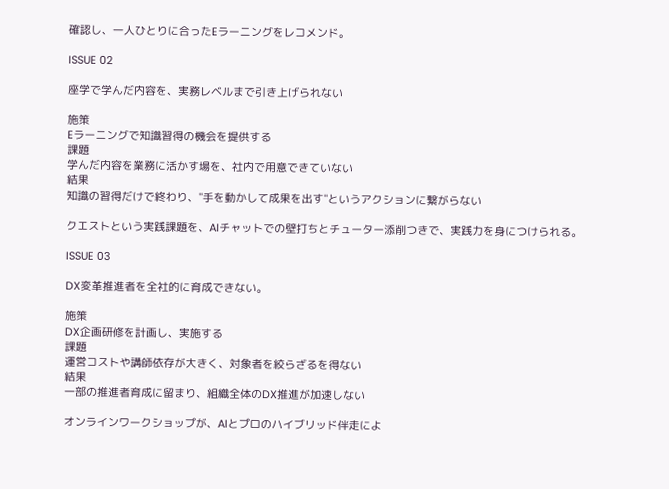確認し、一人ひとりに合ったEラーニングをレコメンド。

ISSUE 02

座学で学んだ内容を、実務レベルまで引き上げられない

施策
Eラーニングで知識習得の機会を提供する
課題
学んだ内容を業務に活かす場を、社内で用意できていない
結果
知識の習得だけで終わり、"手を動かして成果を出す"というアクションに繋がらない

クエストという実践課題を、AIチャットでの壁打ちとチューター添削つきで、実践力を身につけられる。

ISSUE 03

DX変革推進者を全社的に育成できない。

施策
DX企画研修を計画し、実施する
課題
運営コストや講師依存が大きく、対象者を絞らざるを得ない
結果
一部の推進者育成に留まり、組織全体のDX推進が加速しない

オンラインワークショップが、AIとプロのハイブリッド伴走によ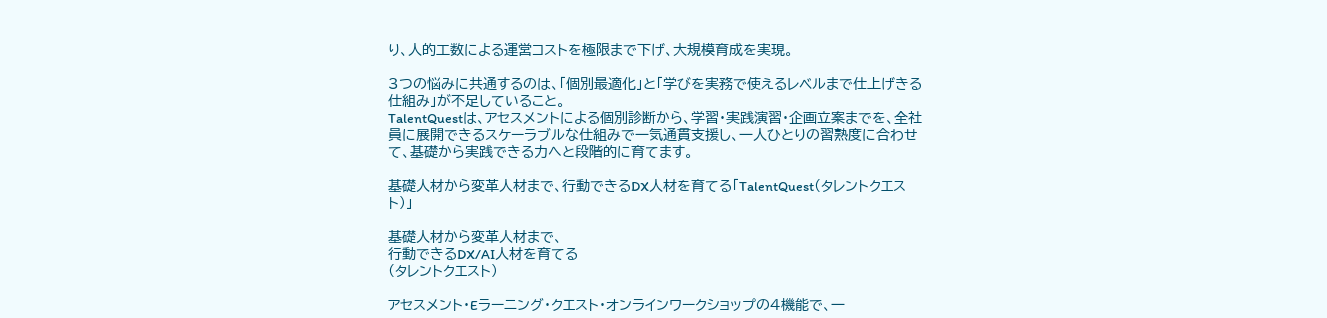り、人的工数による運営コストを極限まで下げ、大規模育成を実現。

3つの悩みに共通するのは、「個別最適化」と「学びを実務で使えるレベルまで仕上げきる仕組み」が不足していること。
TalentQuestは、アセスメントによる個別診断から、学習・実践演習・企画立案までを、全社員に展開できるスケーラブルな仕組みで一気通貫支援し、一人ひとりの習熟度に合わせて、基礎から実践できる力へと段階的に育てます。

基礎人材から変革人材まで、行動できるDX人材を育てる「TalentQuest(タレントクエスト)」

基礎人材から変革人材まで、
行動できるDX/AI人材を育てる
(タレントクエスト)

アセスメント・Eラーニング・クエスト・オンラインワークショップの4機能で、一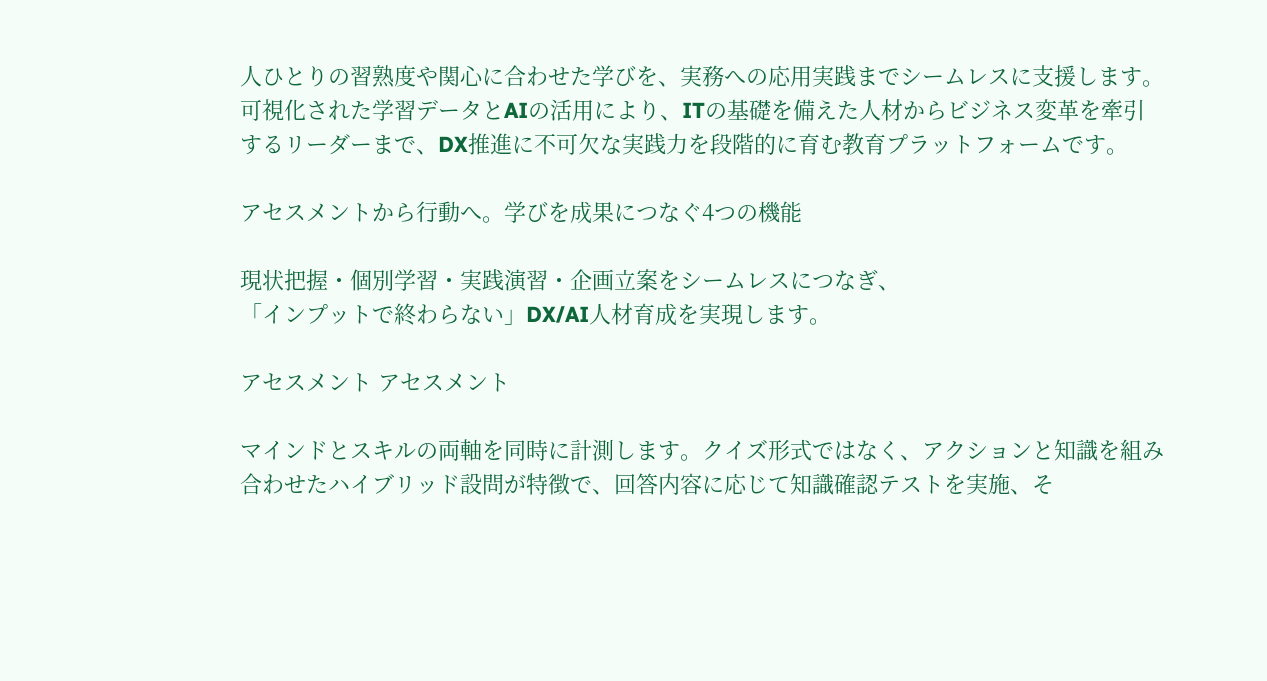人ひとりの習熟度や関心に合わせた学びを、実務への応用実践までシームレスに支援します。
可視化された学習データとAIの活用により、ITの基礎を備えた人材からビジネス変革を牽引するリーダーまで、DX推進に不可欠な実践力を段階的に育む教育プラットフォームです。

アセスメントから行動へ。学びを成果につなぐ4つの機能

現状把握・個別学習・実践演習・企画立案をシームレスにつなぎ、
「インプットで終わらない」DX/AI人材育成を実現します。

アセスメント アセスメント

マインドとスキルの両軸を同時に計測します。クイズ形式ではなく、アクションと知識を組み合わせたハイブリッド設問が特徴で、回答内容に応じて知識確認テストを実施、そ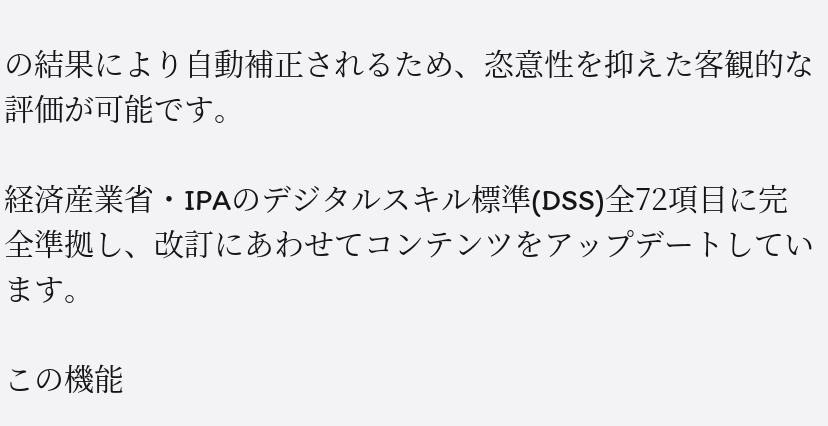の結果により自動補正されるため、恣意性を抑えた客観的な評価が可能です。

経済産業省・IPAのデジタルスキル標準(DSS)全72項目に完全準拠し、改訂にあわせてコンテンツをアップデートしています。

この機能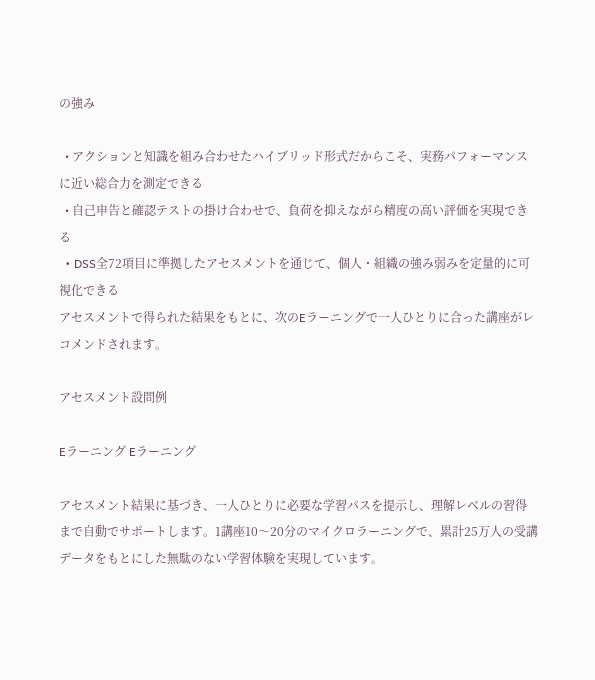の強み

  • アクションと知識を組み合わせたハイブリッド形式だからこそ、実務パフォーマンスに近い総合力を測定できる
  • 自己申告と確認テストの掛け合わせで、負荷を抑えながら精度の高い評価を実現できる
  • DSS全72項目に準拠したアセスメントを通じて、個人・組織の強み弱みを定量的に可視化できる
アセスメントで得られた結果をもとに、次のEラーニングで一人ひとりに合った講座がレコメンドされます。

アセスメント設問例

Eラーニング Eラーニング

アセスメント結果に基づき、一人ひとりに必要な学習パスを提示し、理解レベルの習得まで自動でサポートします。1講座10〜20分のマイクロラーニングで、累計25万人の受講データをもとにした無駄のない学習体験を実現しています。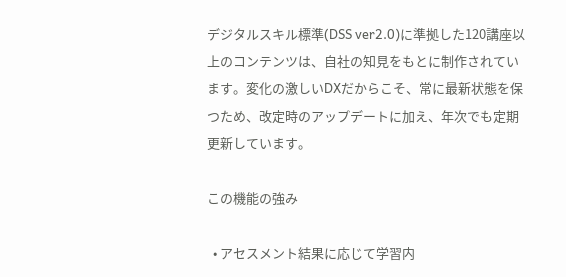デジタルスキル標準(DSS ver2.0)に準拠した120講座以上のコンテンツは、自社の知見をもとに制作されています。変化の激しいDXだからこそ、常に最新状態を保つため、改定時のアップデートに加え、年次でも定期更新しています。

この機能の強み

  • アセスメント結果に応じて学習内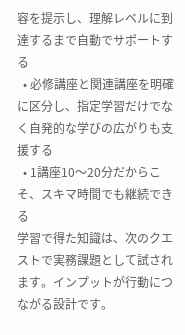容を提示し、理解レベルに到達するまで自動でサポートする
  • 必修講座と関連講座を明確に区分し、指定学習だけでなく自発的な学びの広がりも支援する
  • 1講座10〜20分だからこそ、スキマ時間でも継続できる
学習で得た知識は、次のクエストで実務課題として試されます。インプットが行動につながる設計です。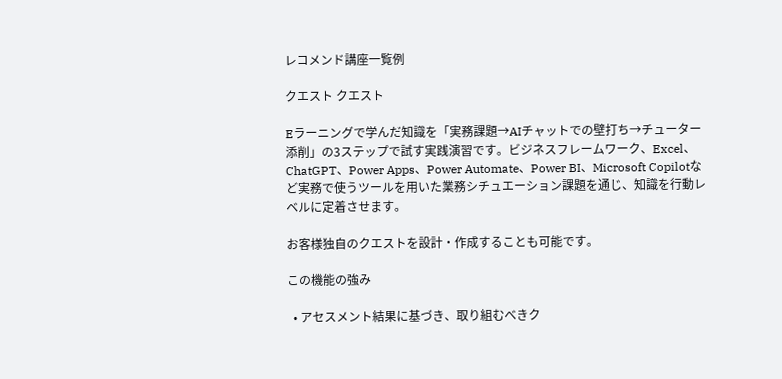レコメンド講座一覧例

クエスト クエスト

Eラーニングで学んだ知識を「実務課題→AIチャットでの壁打ち→チューター添削」の3ステップで試す実践演習です。ビジネスフレームワーク、Excel、ChatGPT、Power Apps、Power Automate、Power BI、Microsoft Copilotなど実務で使うツールを用いた業務シチュエーション課題を通じ、知識を行動レベルに定着させます。

お客様独自のクエストを設計・作成することも可能です。

この機能の強み

  • アセスメント結果に基づき、取り組むべきク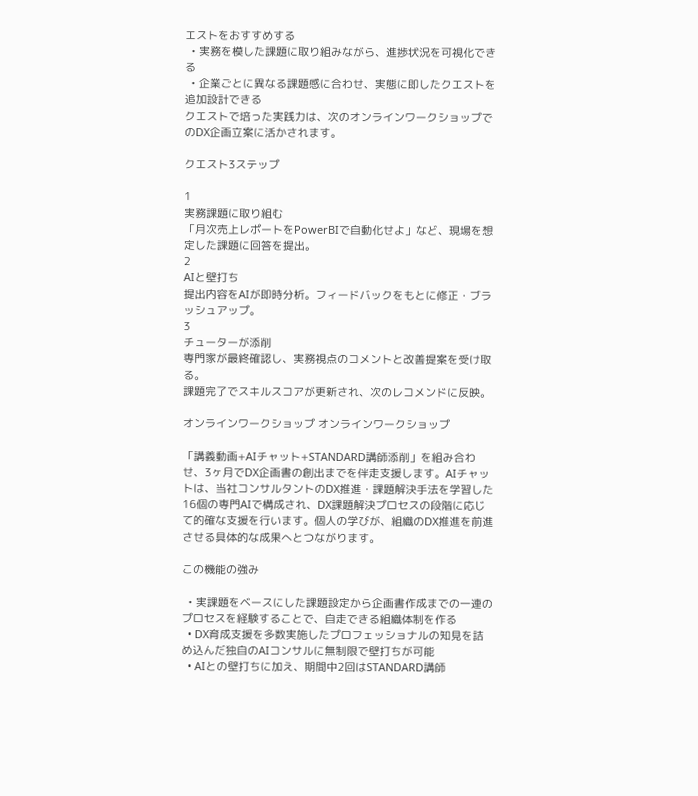エストをおすすめする
  • 実務を模した課題に取り組みながら、進捗状況を可視化できる
  • 企業ごとに異なる課題感に合わせ、実態に即したクエストを追加設計できる
クエストで培った実践力は、次のオンラインワークショップでのDX企画立案に活かされます。

クエスト3ステップ

1
実務課題に取り組む
「月次売上レポートをPowerBIで自動化せよ」など、現場を想定した課題に回答を提出。
2
AIと壁打ち
提出内容をAIが即時分析。フィードバックをもとに修正・ブラッシュアップ。
3
チューターが添削
専門家が最終確認し、実務視点のコメントと改善提案を受け取る。
課題完了でスキルスコアが更新され、次のレコメンドに反映。

オンラインワークショップ オンラインワークショップ

「講義動画+AIチャット+STANDARD講師添削」を組み合わせ、3ヶ月でDX企画書の創出までを伴走支援します。AIチャットは、当社コンサルタントのDX推進・課題解決手法を学習した16個の専門AIで構成され、DX課題解決プロセスの段階に応じて的確な支援を行います。個人の学びが、組織のDX推進を前進させる具体的な成果へとつながります。

この機能の強み

  • 実課題をベースにした課題設定から企画書作成までの一連のプロセスを経験することで、自走できる組織体制を作る
  • DX育成支援を多数実施したプロフェッショナルの知見を詰め込んだ独自のAIコンサルに無制限で壁打ちが可能
  • AIとの壁打ちに加え、期間中2回はSTANDARD講師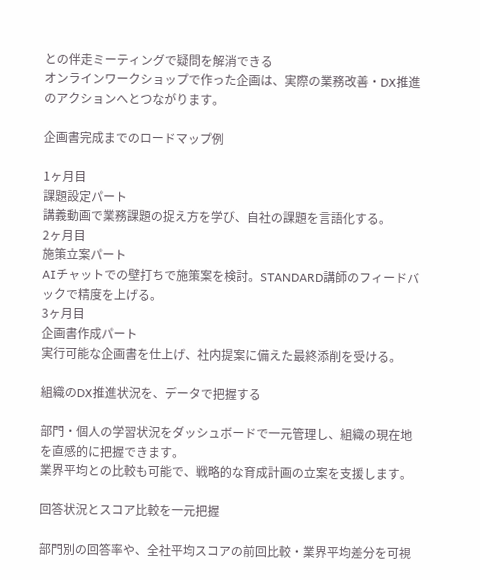との伴走ミーティングで疑問を解消できる
オンラインワークショップで作った企画は、実際の業務改善・DX推進のアクションへとつながります。

企画書完成までのロードマップ例

1ヶ月目
課題設定パート
講義動画で業務課題の捉え方を学び、自社の課題を言語化する。
2ヶ月目
施策立案パート
AIチャットでの壁打ちで施策案を検討。STANDARD講師のフィードバックで精度を上げる。
3ヶ月目
企画書作成パート
実行可能な企画書を仕上げ、社内提案に備えた最終添削を受ける。

組織のDX推進状況を、データで把握する

部門・個人の学習状況をダッシュボードで一元管理し、組織の現在地を直感的に把握できます。
業界平均との比較も可能で、戦略的な育成計画の立案を支援します。

回答状況とスコア比較を一元把握

部門別の回答率や、全社平均スコアの前回比較・業界平均差分を可視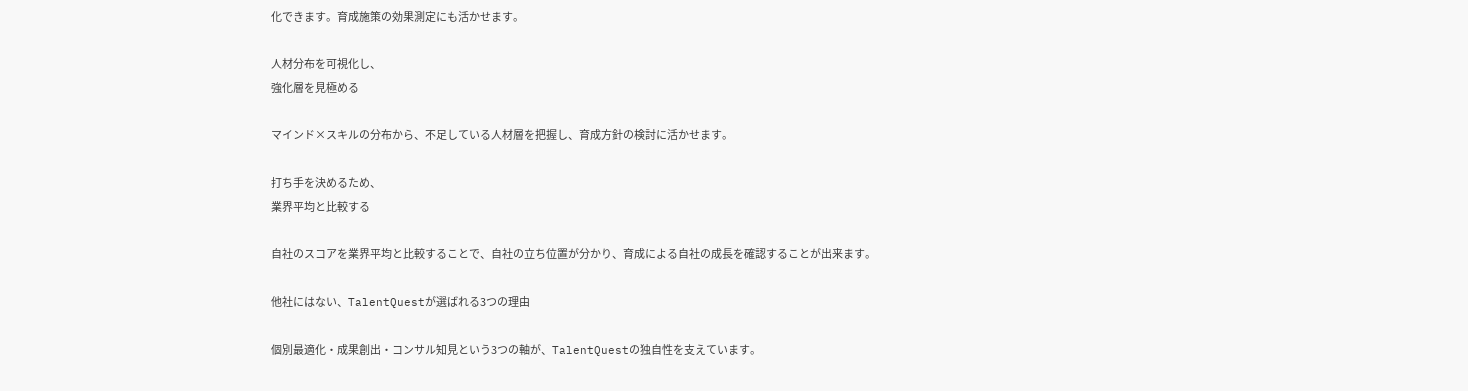化できます。育成施策の効果測定にも活かせます。

人材分布を可視化し、
強化層を見極める

マインド×スキルの分布から、不足している人材層を把握し、育成方針の検討に活かせます。

打ち手を決めるため、
業界平均と比較する

自社のスコアを業界平均と比較することで、自社の立ち位置が分かり、育成による自社の成長を確認することが出来ます。

他社にはない、TalentQuestが選ばれる3つの理由

個別最適化・成果創出・コンサル知見という3つの軸が、TalentQuestの独自性を支えています。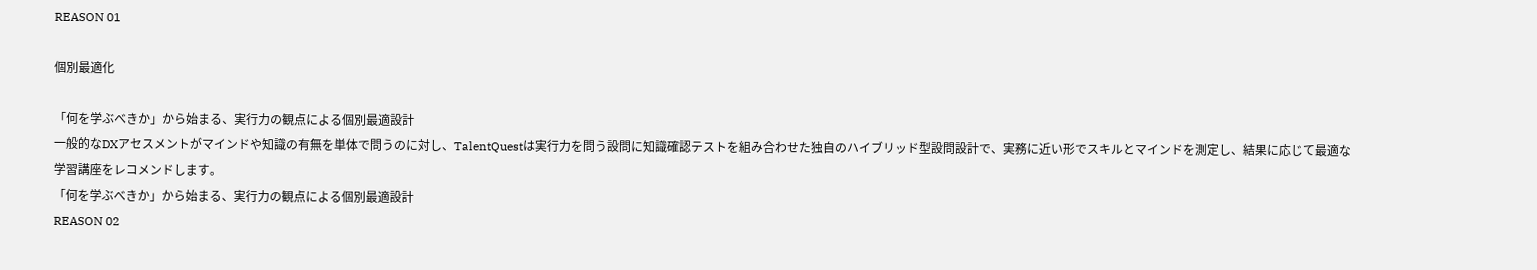REASON 01

個別最適化

「何を学ぶべきか」から始まる、実行力の観点による個別最適設計
一般的なDXアセスメントがマインドや知識の有無を単体で問うのに対し、TalentQuestは実行力を問う設問に知識確認テストを組み合わせた独自のハイブリッド型設問設計で、実務に近い形でスキルとマインドを測定し、結果に応じて最適な学習講座をレコメンドします。
「何を学ぶべきか」から始まる、実行力の観点による個別最適設計
REASON 02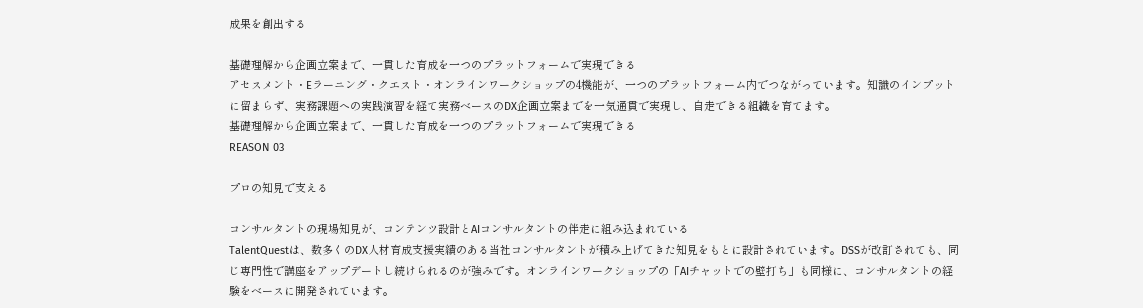成果を創出する

基礎理解から企画立案まで、一貫した育成を一つのプラットフォームで実現できる
アセスメント・Eラーニング・クエスト・オンラインワークショップの4機能が、一つのプラットフォーム内でつながっています。知識のインプットに留まらず、実務課題への実践演習を経て実務ベースのDX企画立案までを一気通貫で実現し、自走できる組織を育てます。
基礎理解から企画立案まで、一貫した育成を一つのプラットフォームで実現できる
REASON 03

プロの知見で支える

コンサルタントの現場知見が、コンテンツ設計とAIコンサルタントの伴走に組み込まれている
TalentQuestは、数多くのDX人材育成支援実績のある当社コンサルタントが積み上げてきた知見をもとに設計されています。DSSが改訂されても、同じ専門性で講座をアップデートし続けられるのが強みです。オンラインワークショップの「AIチャットでの壁打ち」も同様に、コンサルタントの経験をベースに開発されています。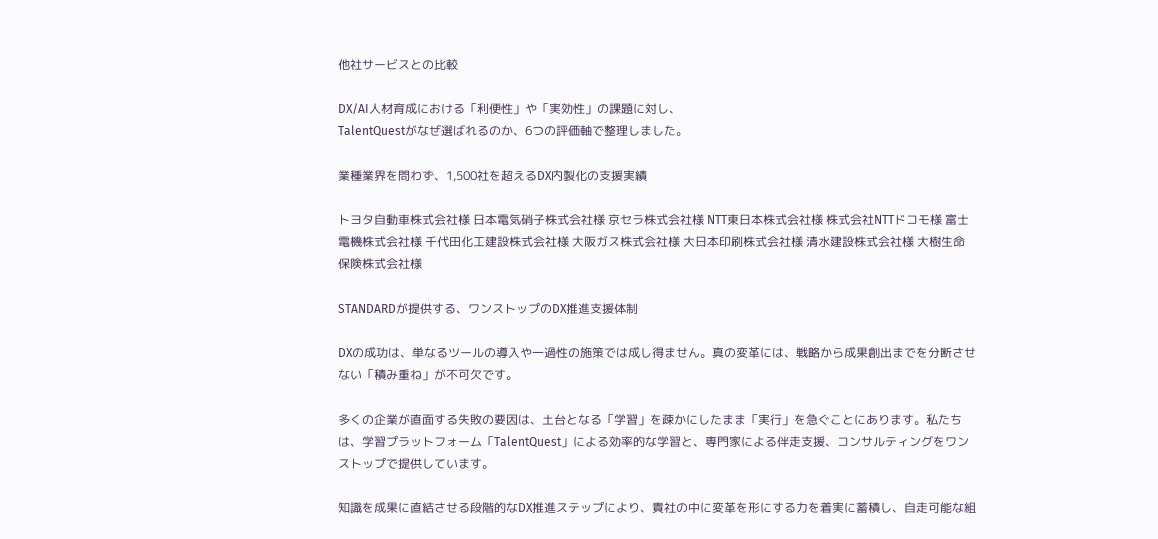他社サービスとの比較

DX/AI人材育成における「利便性」や「実効性」の課題に対し、
TalentQuestがなぜ選ばれるのか、6つの評価軸で整理しました。

業種業界を問わず、1,500社を超えるDX内製化の支援実績

トヨタ自動車株式会社様 日本電気硝子株式会社様 京セラ株式会社様 NTT東日本株式会社様 株式会社NTTドコモ様 富士電機株式会社様 千代田化工建設株式会社様 大阪ガス株式会社様 大日本印刷株式会社様 清水建設株式会社様 大樹生命保険株式会社様

STANDARDが提供する、ワンストップのDX推進支援体制

DXの成功は、単なるツールの導入や一過性の施策では成し得ません。真の変革には、戦略から成果創出までを分断させない「積み重ね」が不可欠です。

多くの企業が直面する失敗の要因は、土台となる「学習」を疎かにしたまま「実行」を急ぐことにあります。私たちは、学習プラットフォーム「TalentQuest」による効率的な学習と、専門家による伴走支援、コンサルティングをワンストップで提供しています。

知識を成果に直結させる段階的なDX推進ステップにより、貴社の中に変革を形にする力を着実に蓄積し、自走可能な組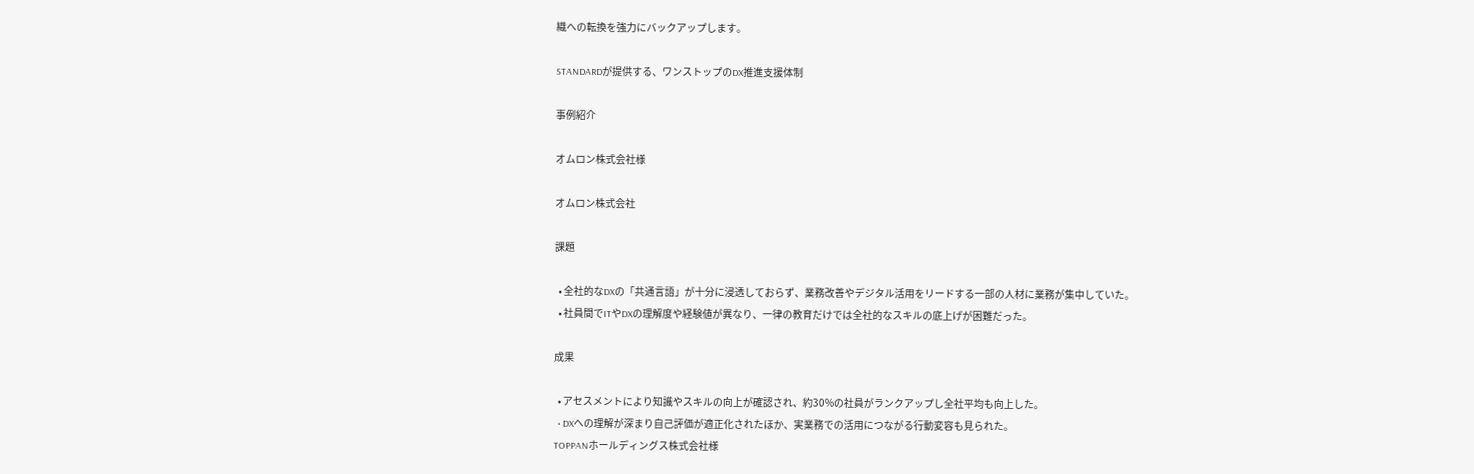織への転換を強力にバックアップします。

STANDARDが提供する、ワンストップのDX推進支援体制

事例紹介

オムロン株式会社様

オムロン株式会社

課題

  • 全社的なDXの「共通言語」が十分に浸透しておらず、業務改善やデジタル活用をリードする一部の人材に業務が集中していた。
  • 社員間でITやDXの理解度や経験値が異なり、一律の教育だけでは全社的なスキルの底上げが困難だった。

成果

  • アセスメントにより知識やスキルの向上が確認され、約30%の社員がランクアップし全社平均も向上した。
  • DXへの理解が深まり自己評価が適正化されたほか、実業務での活用につながる行動変容も見られた。
TOPPANホールディングス株式会社様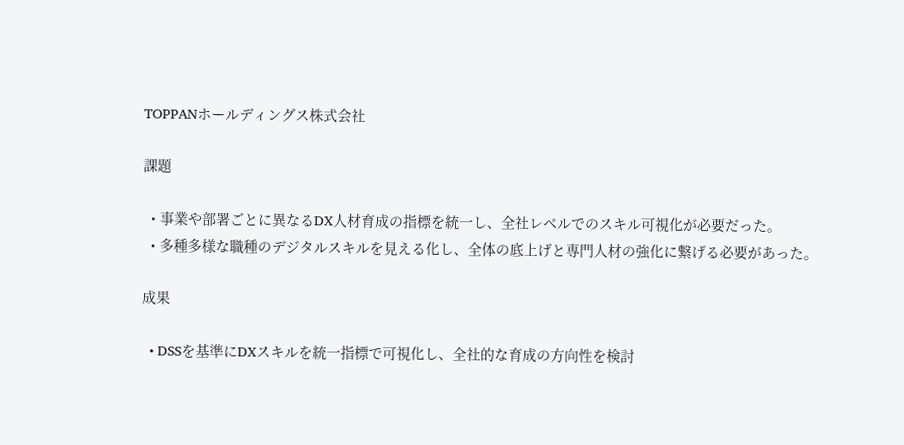TOPPANホールディングス株式会社

課題

  • 事業や部署ごとに異なるDX人材育成の指標を統一し、全社レベルでのスキル可視化が必要だった。
  • 多種多様な職種のデジタルスキルを見える化し、全体の底上げと専門人材の強化に繋げる必要があった。

成果

  • DSSを基準にDXスキルを統一指標で可視化し、全社的な育成の方向性を検討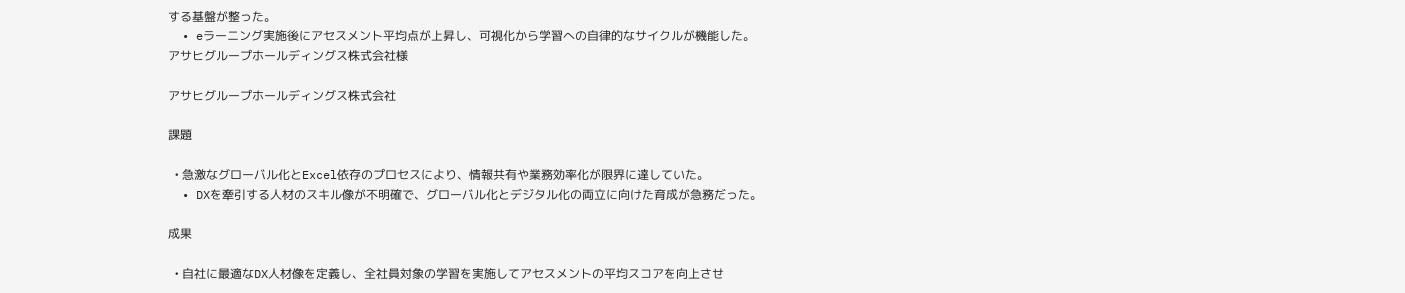する基盤が整った。
  • eラーニング実施後にアセスメント平均点が上昇し、可視化から学習への自律的なサイクルが機能した。
アサヒグループホールディングス株式会社様

アサヒグループホールディングス株式会社

課題

  • 急激なグローバル化とExcel依存のプロセスにより、情報共有や業務効率化が限界に達していた。
  • DXを牽引する人材のスキル像が不明確で、グローバル化とデジタル化の両立に向けた育成が急務だった。

成果

  • 自社に最適なDX人材像を定義し、全社員対象の学習を実施してアセスメントの平均スコアを向上させ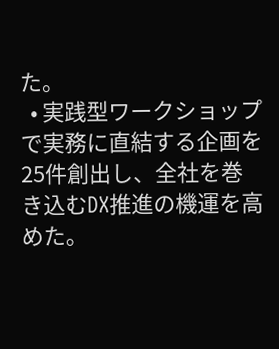た。
  • 実践型ワークショップで実務に直結する企画を25件創出し、全社を巻き込むDX推進の機運を高めた。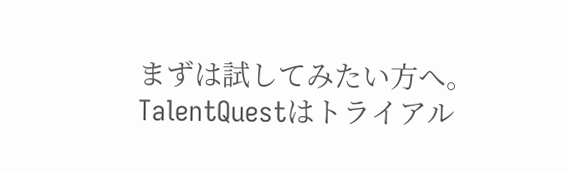まずは試してみたい方へ。TalentQuestはトライアル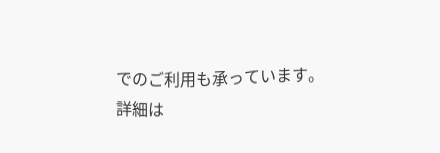でのご利用も承っています。
詳細は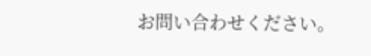お問い合わせください。